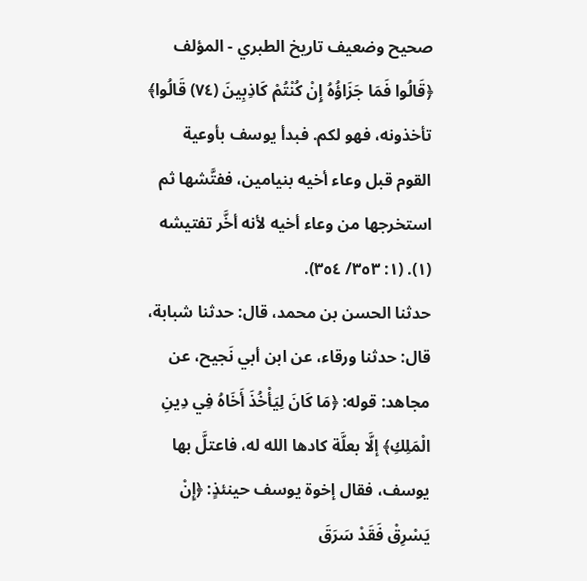صحيح وضعيف تاريخ الطبري - المؤلف
﴿قَالُوا فَمَا جَزَاؤُهُ إِنْ كُنْتُمْ كَاذِبِينَ (٧٤) قَالُوا﴾ تأخذونه، فهو لكم. فبدأ يوسف بأوعية القوم قبل وعاء أخيه بنيامين، ففتَّشها ثم استخرجها من وعاء أخيه لأنه أخَّر تفتيشه (١). (١: ٣٥٣/ ٣٥٤).
حدثنا الحسن بن محمد، قال: حدثنا شبابة، قال: حدثنا ورقاء، عن ابن أبي نَجيح، عن مجاهد: قوله: ﴿مَا كَانَ لِيَأْخُذَ أَخَاهُ فِي دِينِ الْمَلِكِ﴾ إلَّا بعلَّة كادها الله له، فاعتلَّ بها يوسف، فقال إخوة يوسف حينئذٍ: ﴿إِنْ يَسْرِقْ فَقَدْ سَرَقَ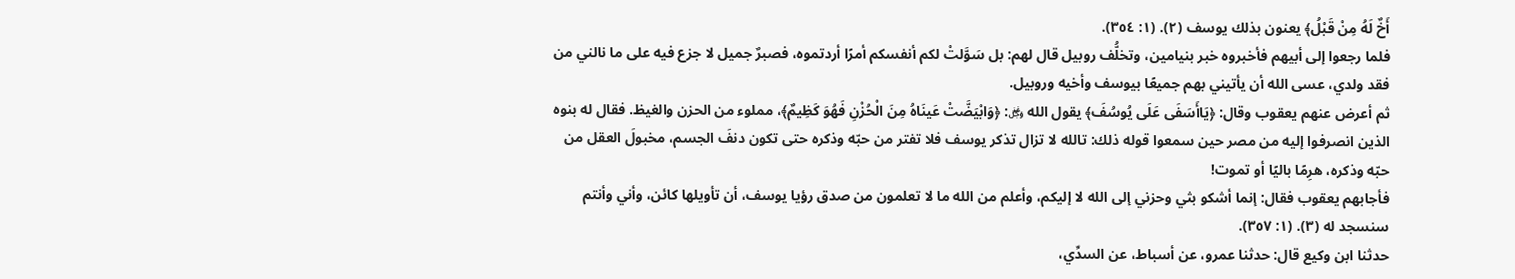أَخٌ لَهُ مِنْ قَبْلُ﴾ يعنون بذلك يوسف (٢). (١: ٣٥٤).
فلما رجعوا إلى أبيهم فأخبروه خبر بنيامين، وتخلُّف روبيل قال لهم: بل سَوَّلتْ لكم أنفسكم أمرًا أردتموه، فصبرٌ جميل لا جزع فيه على ما نالني من فقد ولدي، عسى الله أن يأتيني بهم جميعًا بيوسف وأخيه وروبيل.
ثم أعرض عنهم يعقوب وقال: ﴿يَاأَسَفَى عَلَى يُوسُفَ﴾ يقول الله ﷿: ﴿وَابْيَضَّتْ عَينَاهُ مِنَ الْحُزْنِ فَهُوَ كَظِيمٌ﴾، مملوء من الحزن والغيظ. فقال له بنوه الذين انصرفوا إليه من مصر حين سمعوا قوله ذلك: تالله لا تزال تذكر يوسف فلا تفتر من حبّه وذكره حتى تكون دنفَ الجسم، مخبولَ العقل من حبّه وذكره، هرِمًا باليًا أو تموت!
فأجابهم يعقوب فقال: إنما أشكو بثي وحزني إلى الله لا إليكم، وأعلم من الله ما لا تعلمون من صدق رؤيا يوسف، أن تأويلها كائن، وأني وأنتم سنسجد له (٣). (١: ٣٥٧).
حدثنا ابن وكيع قال: حدثنا عمرو، عن أسباط، عن السدِّي،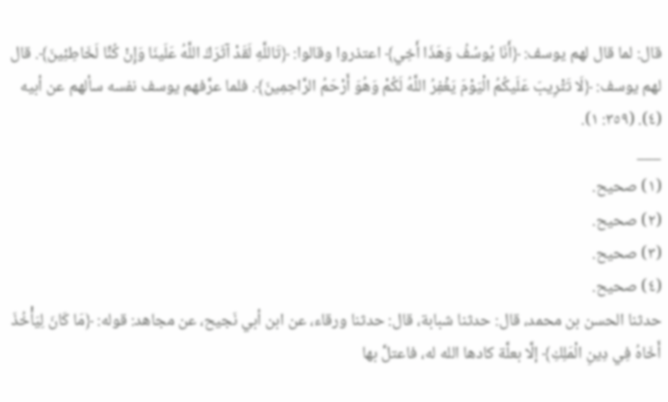قال: لما قال لهم يوسف: ﴿أَنَا يُوسُفُ وَهَذَا أَخِي﴾ اعتذروا وقالوا: ﴿تَاللَّهِ لَقَدْ آثَرَكَ اللَّهُ عَلَينَا وَإِنْ كُنَّا لَخَاطِئِينَ﴾. قال لهم يوسف: ﴿لَا تَثْرِيبَ عَلَيكُمُ الْيَوْمَ يَغْفِرُ اللَّهُ لَكُمْ وَهُوَ أَرْحَمُ الرَّاحِمِينَ﴾. فلما عرَّفهم يوسف نفسه سألهم عن أبيه (٤). (٣٥٩: ١).
___
(١) صحيح.
(٢) صحيح.
(٣) صحيح.
(٤) صحيح.
حدثنا الحسن بن محمد، قال: حدثنا شبابة، قال: حدثنا ورقاء، عن ابن أبي نَجيح، عن مجاهد: قوله: ﴿مَا كَانَ لِيَأْخُذَ أَخَاهُ فِي دِينِ الْمَلِكِ﴾ إلَّا بعلَّة كادها الله له، فاعتلَّ بها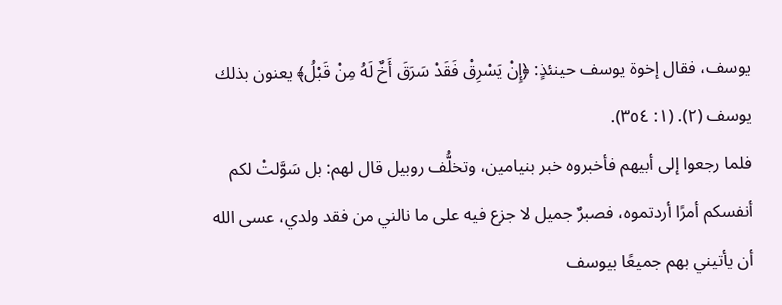يوسف، فقال إخوة يوسف حينئذٍ: ﴿إِنْ يَسْرِقْ فَقَدْ سَرَقَ أَخٌ لَهُ مِنْ قَبْلُ﴾ يعنون بذلك يوسف (٢). (١: ٣٥٤).
فلما رجعوا إلى أبيهم فأخبروه خبر بنيامين، وتخلُّف روبيل قال لهم: بل سَوَّلتْ لكم أنفسكم أمرًا أردتموه، فصبرٌ جميل لا جزع فيه على ما نالني من فقد ولدي، عسى الله أن يأتيني بهم جميعًا بيوسف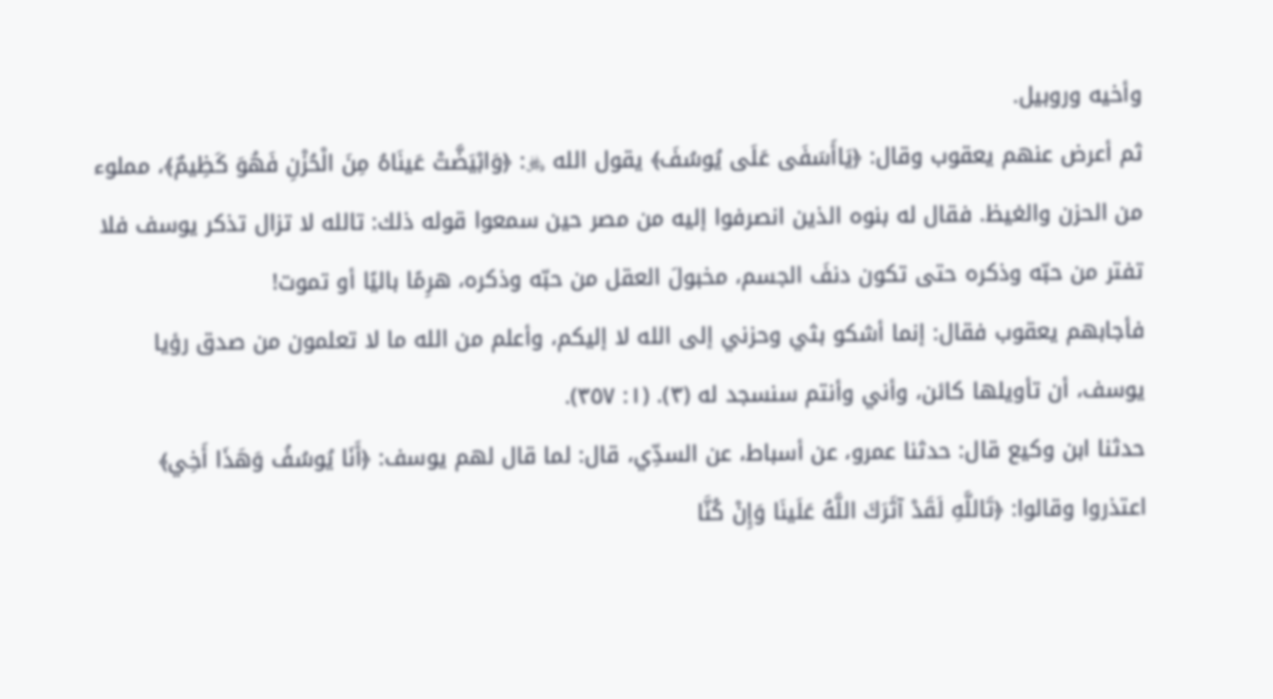وأخيه وروبيل.
ثم أعرض عنهم يعقوب وقال: ﴿يَاأَسَفَى عَلَى يُوسُفَ﴾ يقول الله ﷿: ﴿وَابْيَضَّتْ عَينَاهُ مِنَ الْحُزْنِ فَهُوَ كَظِيمٌ﴾، مملوء من الحزن والغيظ. فقال له بنوه الذين انصرفوا إليه من مصر حين سمعوا قوله ذلك: تالله لا تزال تذكر يوسف فلا تفتر من حبّه وذكره حتى تكون دنفَ الجسم، مخبولَ العقل من حبّه وذكره، هرِمًا باليًا أو تموت!
فأجابهم يعقوب فقال: إنما أشكو بثي وحزني إلى الله لا إليكم، وأعلم من الله ما لا تعلمون من صدق رؤيا يوسف، أن تأويلها كائن، وأني وأنتم سنسجد له (٣). (١: ٣٥٧).
حدثنا ابن وكيع قال: حدثنا عمرو، عن أسباط، عن السدِّي، قال: لما قال لهم يوسف: ﴿أَنَا يُوسُفُ وَهَذَا أَخِي﴾ اعتذروا وقالوا: ﴿تَاللَّهِ لَقَدْ آثَرَكَ اللَّهُ عَلَينَا وَإِنْ كُنَّا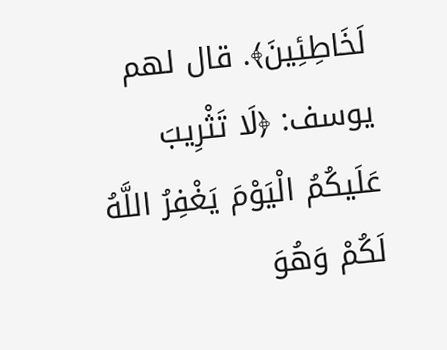لَخَاطِئِينَ﴾. قال لهم يوسف: ﴿لَا تَثْرِيبَ عَلَيكُمُ الْيَوْمَ يَغْفِرُ اللَّهُ لَكُمْ وَهُوَ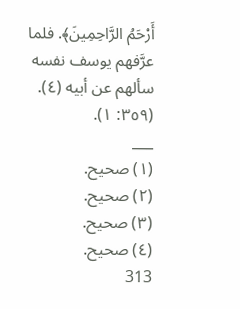أَرْحَمُ الرَّاحِمِينَ﴾. فلما عرَّفهم يوسف نفسه سألهم عن أبيه (٤). (٣٥٩: ١).
___
(١) صحيح.
(٢) صحيح.
(٣) صحيح.
(٤) صحيح.
313